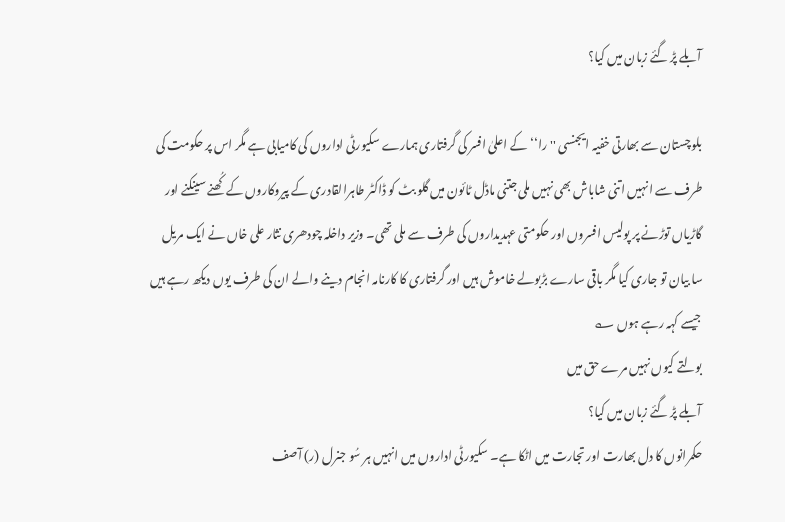آبلے پڑ گئے زبان میں کیا؟

بلوچستان سے بھارتی خفیہ ایجنسی ''را‘‘ کے اعلیٰ افسر کی گرفتاری ہمارے سکیورٹی اداروں کی کامیابی ہے مگر اس پر حکومت کی طرف سے انہیں اتنی شاباش بھی نہیں ملی جتنی ماڈل ٹائون میں گلو بٹ کو ڈاکٹر طاہرالقادری کے پیروکاروں کے کُھنے سینکنے اور گاڑیاں توڑنے پر پولیس افسروں اور حکومتی عہدیداروں کی طرف سے ملی تھی۔ وزیر داخلہ چودھری نثار علی خاں نے ایک مریل سا بیان تو جاری کیا مگر باقی سارے بڑبولے خاموش ہیں اور گرفتاری کا کارنامہ انجام دینے والے ان کی طرف یوں دیکھ رہے ہیں جیسے کہہ رہے ہوں ؎
بولتے کیوں نہیں مرے حق میں
آبلے پڑ گئے زبان میں کیا؟
حکمرانوں کا دل بھارت اور تجارت میں اٹکا ہے۔ سکیورٹی اداروں میں انہیں ہر سُو جنرل (ر) آصف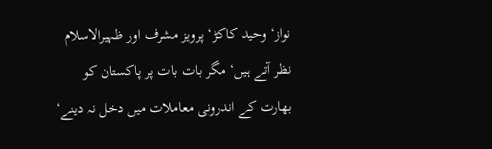نواز‘ وحید کاکڑ‘ پرویز مشرف اور ظہیرالاسلام نظر آتے ہیں‘ مگر بات بات پر پاکستان کو بھارت کے اندرونی معاملات میں دخل نہ دینے‘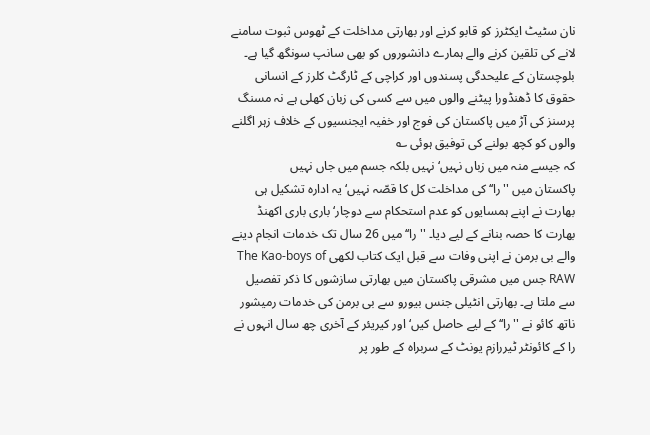نان سٹیٹ ایکٹرز کو قابو کرنے اور بھارتی مداخلت کے ٹھوس ثبوت سامنے لانے کی تلقین کرنے والے ہمارے دانشوروں کو بھی سانپ سونگھ گیا ہے۔ بلوچستان کے علیحدگی پسندوں اور کراچی کے ٹارگٹ کلرز کے انسانی حقوق کا ڈھنڈورا پیٹنے والوں میں سے کسی کی زبان کھلی ہے نہ مسنگ پرسنز کی آڑ میں پاکستان کی فوج اور خفیہ ایجنسیوں کے خلاف زہر اگلنے والوں کو کچھ بولنے کی توفیق ہوئی ؎
کہ جیسے منہ میں زباں نہیں‘ نہیں بلکہ جسم میں جاں نہیں
پاکستان میں ''را‘‘ کی مداخلت کل کا قصّہ نہیں‘ یہ ادارہ تشکیل ہی بھارت نے اپنے ہمسایوں کو عدم استحکام سے دوچار‘ باری باری اکھنڈ بھارت کا حصہ بنانے کے لیے دیا۔ ''را‘‘ میں 26 سال تک خدمات انجام دینے والے بی برمن نے اپنی وفات سے قبل ایک کتاب لکھی The Kao-boys of RAW جس میں مشرقی پاکستان میں بھارتی سازشوں کا ذکر تفصیل سے ملتا ہے۔ بھارتی انٹیلی جنس بیورو سے بی برمن کی خدمات رمیشور ناتھ کائو نے ''را‘‘ کے لیے حاصل کیں‘ اور کیریئر کے آخری چھ سال انہوں نے را کے کائونٹر ٹیررازم یونٹ کے سربراہ کے طور پر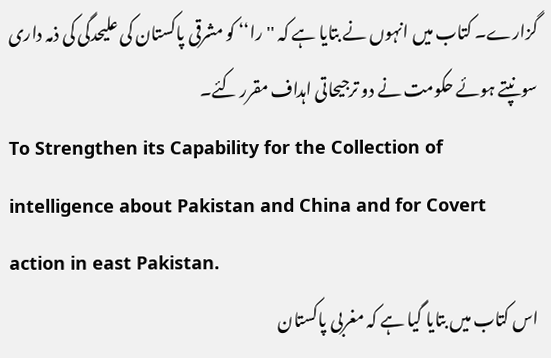گزارے۔ کتاب میں انہوں نے بتایا ہے کہ ''را‘‘ کو مشرقی پاکستان کی علیحدگی کی ذمہ داری سونپتے ہوئے حکومت نے دو ترجیحاتی اہداف مقرر کئے۔
To Strengthen its Capability for the Collection of intelligence about Pakistan and China and for Covert action in east Pakistan.
اس کتاب میں بتایا گیا ہے کہ مغربی پاکستان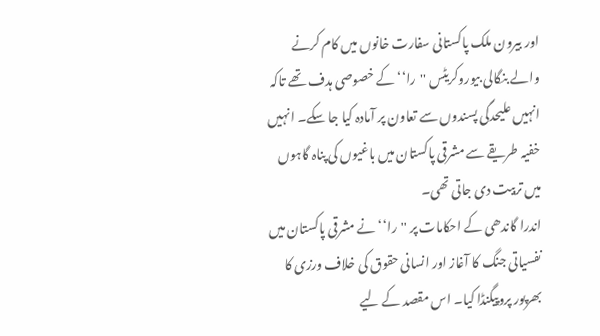اور بیرون ملک پاکستانی سفارت خانوں میں کام کرنے والے بنگالی بیوروکریٹس ''را‘‘ کے خصوصی ہدف تھے تاکہ انہیں علیحدگی پسندوں سے تعاون پر آمادہ کیا جا سکے۔ انہیں خفیہ طریقے سے مشرقی پاکستان میں باغیوں کی پناہ گاہوں میں تربیت دی جاتی تھی۔
اندرا گاندھی کے احکامات پر ''را‘‘ نے مشرقی پاکستان میں نفسیاتی جنگ کا آغاز اور انسانی حقوق کی خلاف ورزی کا بھرپور پروپیگنڈا کیا۔ اس مقصد کے لیے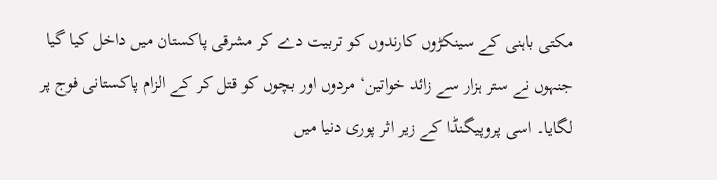مکتی باہنی کے سینکڑوں کارندوں کو تربیت دے کر مشرقی پاکستان میں داخل کیا گیا جنہوں نے ستر ہزار سے زائد خواتین‘ مردوں اور بچوں کو قتل کر کے الزام پاکستانی فوج پر لگایا۔ اسی پروپیگنڈا کے زیر اثر پوری دنیا میں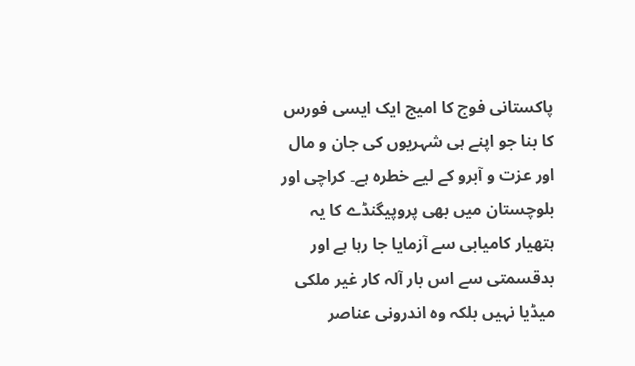پاکستانی فوج کا امیج ایک ایسی فورس کا بنا جو اپنے ہی شہریوں کی جان و مال اور عزت و آبرو کے لیے خطرہ ہے۔ کراچی اور بلوچستان میں بھی پروپیگنڈے کا یہ ہتھیار کامیابی سے آزمایا جا رہا ہے اور بدقسمتی سے اس بار آلہ کار غیر ملکی میڈیا نہیں بلکہ وہ اندرونی عناصر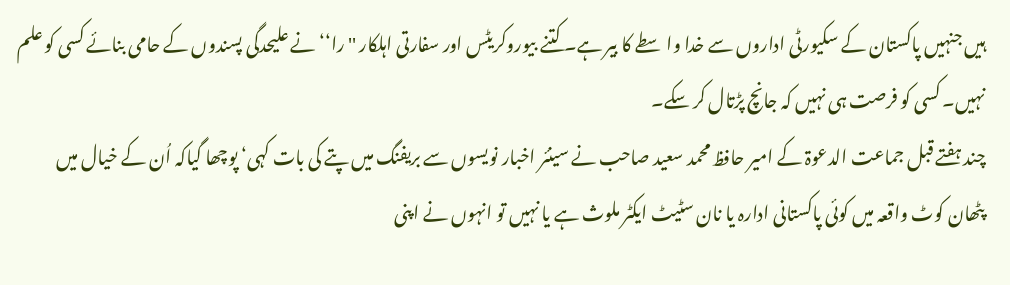ہیں جنہیں پاکستان کے سکیورٹی اداروں سے خدا واسطے کا بیر ہے۔ کتنے بیوروکریٹس اور سفارتی اہلکار ''را‘‘ نے علیحدگی پسندوں کے حامی بنائے کسی کو علم نہیں۔ کسی کو فرصت ہی نہیں کہ جانچ پڑتال کر سکے۔
چند ہفتے قبل جماعت الدعوۃ کے امیر حافظ محمد سعید صاحب نے سینئر اخبار نویسوں سے بریفنگ میں پتے کی بات کہی‘ پوچھا گیاکہ اُن کے خیال میں پٹھان کوٹ واقعہ میں کوئی پاکستانی ادارہ یا نان سٹیٹ ایکٹر ملوث ہے یا نہیں تو انہوں نے اپنی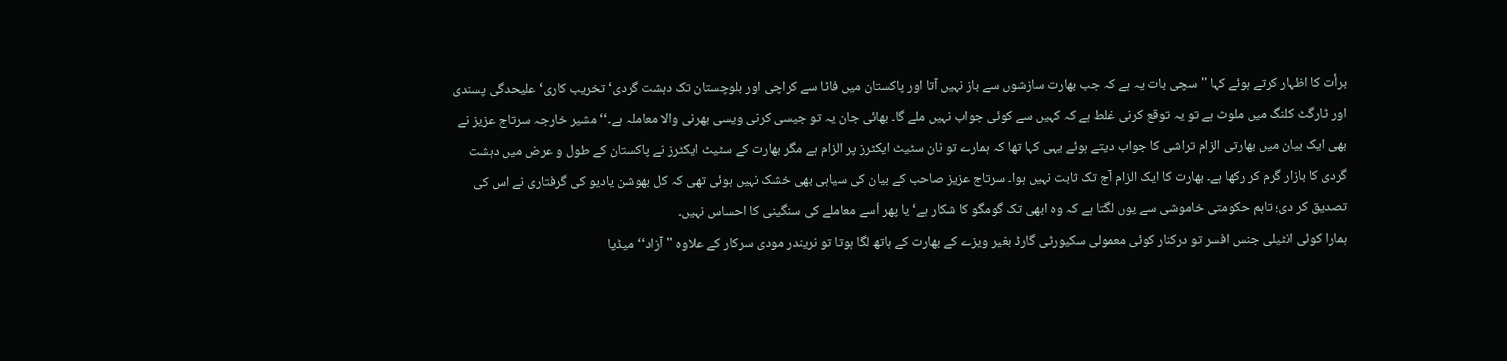برأت کا اظہار کرتے ہوئے کہا ''سچی بات یہ ہے کہ جب بھارت سازشوں سے باز نہیں آتا اور پاکستان میں فاٹا سے کراچی اور بلوچستان تک دہشت گردی‘ تخریب کاری‘ علیحدگی پسندی اور ٹارگٹ کلنگ میں ملوث ہے تو یہ توقع کرنی غلط ہے کہ کہیں سے کوئی جواب نہیں ملے گا۔ بھائی جان یہ تو جیسی کرنی ویسی بھرنی والا معاملہ ہے۔‘‘ مشیر خارجہ سرتاج عزیز نے بھی ایک بیان میں بھارتی الزام تراشی کا جواب دیتے ہوئے یہی کہا تھا کہ ہمارے تو نان سٹیٹ ایکٹرز پر الزام ہے مگر بھارت کے سٹیٹ ایکٹرز نے پاکستان کے طول و عرض میں دہشت گردی کا بازار گرم کر رکھا ہے۔ بھارت کا ایک الزام آج تک ثابت نہیں ہوا۔ سرتاج عزیز صاحب کے بیان کی سیاہی بھی خشک نہیں ہوئی تھی کہ کل بھوشن یادیو کی گرفتاری نے اس کی تصدیق کر دی؛ تاہم حکومتی خاموشی سے یوں لگتا ہے کہ وہ ابھی تک گومگو کا شکار ہے‘ یا پھر اُسے معاملے کی سنگینی کا احساس نہیں۔
ہمارا کوئی انٹیلی جنس افسر تو درکنار کوئی معمولی سکیورٹی گارڈ بغیر ویزے کے بھارت کے ہاتھ لگا ہوتا تو نریندر مودی سرکار کے علاوہ ''آزاد‘‘ میڈیا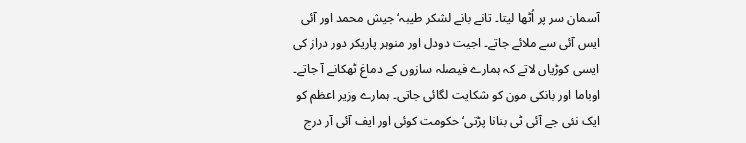آسمان سر پر اُٹھا لیتا۔ تانے بانے لشکر طیبہ‘ جیش محمد اور آئی ایس آئی سے ملائے جاتے۔ اجیت دودل اور منوہر پاریکر دور دراز کی ایسی کوڑیاں لاتے کہ ہمارے فیصلہ سازوں کے دماغ ٹھکانے آ جاتے۔ اوباما اور بانکی مون کو شکایت لگائی جاتی۔ ہمارے وزیر اعظم کو ایک نئی جے آئی ٹی بنانا پڑتی‘ حکومت کوئی اور ایف آئی آر درج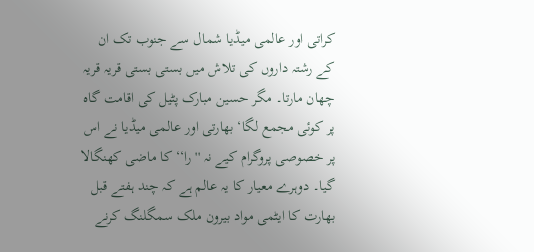کراتی اور عالمی میڈیا شمال سے جنوب تک ان کے رشتہ داروں کی تلاش میں بستی بستی قریہ قریہ چھان مارتا۔ مگر حسین مبارک پٹیل کی اقامت گاہ پر کوئی مجمع لگا‘ بھارتی اور عالمی میڈیا نے اس پر خصوصی پروگرام کیے نہ ''را‘‘ کا ماضی کھنگالا گیا۔ دوہرے معیار کا یہ عالم ہے کہ چند ہفتے قبل بھارت کا ایٹمی مواد بیرون ملک سمگلنگ کرنے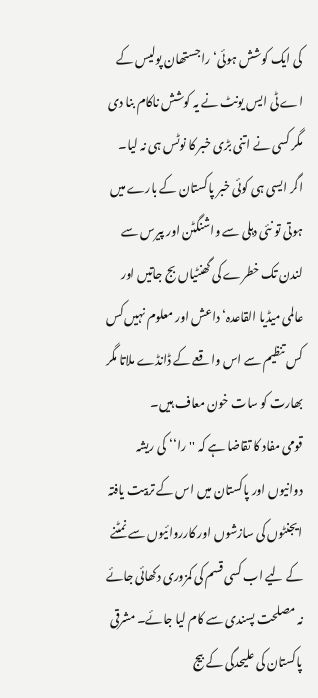کی ایک کوشش ہوئی‘ راجستھان پولیس کے اے ٹی ایس یونٹ نے یہ کوشش ناکام بنا دی مگر کسی نے اتنی بڑی خبر کا نوٹس ہی نہ لیا۔ اگر ایسی ہی کوئی خبر پاکستان کے بارے میں ہوتی تو نئی دہلی سے واشنگٹن اور پیرس سے لندن تک خطرے کی گھنٹیاں بج جاتیں اور عالمی میڈیا القاعدہ‘ داعش اور معلوم نہیں کس کس تنظیم سے اس واقعے کے ڈانڈے ملاتا مگر بھارت کو سات خون معاف ہیں۔
قومی مفاد کا تقاضا ہے کہ ''را‘‘ کی ریشہ دوانیوں اور پاکستان میں اس کے تربیت یافتہ ایجنٹوں کی سازشوں اور کارروائیوں سے نمٹنے کے لیے اب کسی قسم کی کمزوری دکھائی جائے نہ مصلحت پسندی سے کام لیا جائے۔ مشرقی پاکستان کی علیحدگی کے بیج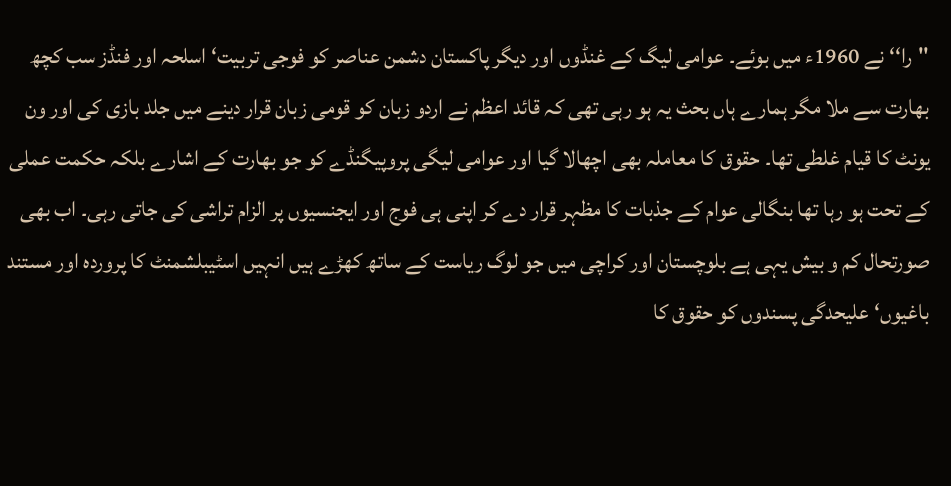''را‘‘ نے 1960ء میں بوئے۔ عوامی لیگ کے غنڈوں اور دیگر پاکستان دشمن عناصر کو فوجی تربیت‘ اسلحہ اور فنڈز سب کچھ بھارت سے ملا مگر ہمارے ہاں بحث یہ ہو رہی تھی کہ قائد اعظم نے اردو زبان کو قومی زبان قرار دینے میں جلد بازی کی اور ون یونٹ کا قیام غلطی تھا۔ حقوق کا معاملہ بھی اچھالا گیا اور عوامی لیگی پروپیگنڈے کو جو بھارت کے اشارے بلکہ حکمت عملی کے تحت ہو رہا تھا بنگالی عوام کے جذبات کا مظہر قرار دے کر اپنی ہی فوج اور ایجنسیوں پر الزام تراشی کی جاتی رہی۔ اب بھی صورتحال کم و بیش یہی ہے بلوچستان اور کراچی میں جو لوگ ریاست کے ساتھ کھڑے ہیں انہیں اسٹیبلشمنٹ کا پروردہ اور مستند باغیوں‘ علیحدگی پسندوں کو حقوق کا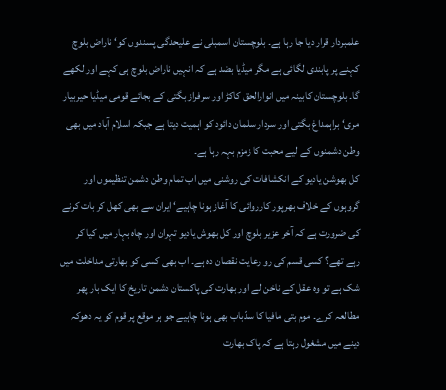علمبردار قرار دیا جا رہا ہے۔ بلوچستان اسمبلی نے علیحدگی پسندوں کو‘ ناراض بلوچ کہنے پر پابندی لگائی ہے مگر میڈیا بضد ہے کہ انہیں ناراض بلوچ ہی کہے اور لکھے گا۔ بلوچستان کابینہ میں انوارالحق کاکڑ اور سرفراز بگتی کے بجائے قومی میڈیا حیربیار مری‘ براہمداغ بگتی اور سردار سلمان دائود کو اہمیت دیتا ہے جبکہ اسلام آباد میں بھی وطن دشمنوں کے لیے محبت کا زمزم بہہ رہا ہے۔
کل بھوشن یادیو کے انکشافات کی روشنی میں اب تمام وطن دشمن تنظیموں اور گروہوں کے خلاف بھرپور کارروائی کا آغاز ہونا چاہیے‘ ایران سے بھی کھل کر بات کرنے کی ضرورت ہے کہ آخر عزیر بلوچ اور کل بھوش یادیو تہران اور چاہ بہار میں کیا کر رہے تھے؟ کسی قسم کی رو رعایت نقصان دہ ہے۔ اب بھی کسی کو بھارتی مداخلت میں شک ہے تو وہ عقل کے ناخن لے اور بھارت کی پاکستان دشمن تاریخ کا ایک بار پھر مطالعہ کرے۔ موم بتی مافیا کا سدّباب بھی ہونا چاہیے جو ہر موقع پر قوم کو یہ دھوکہ دینے میں مشغول رہتا ہے کہ پاک بھارت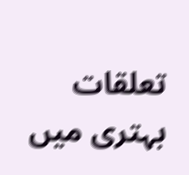تعلقات بہتری میں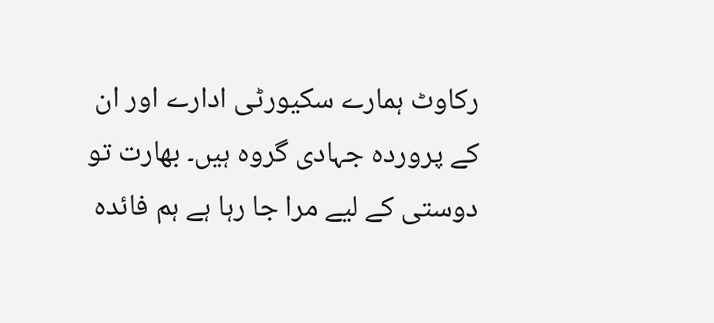رکاوٹ ہمارے سکیورٹی ادارے اور ان کے پروردہ جہادی گروہ ہیں۔ بھارت تو دوستی کے لیے مرا جا رہا ہے ہم فائدہ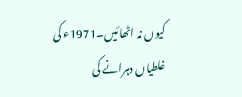کیوں نہ اٹھائیں۔1971ء کی غلطیاں دہرانے کی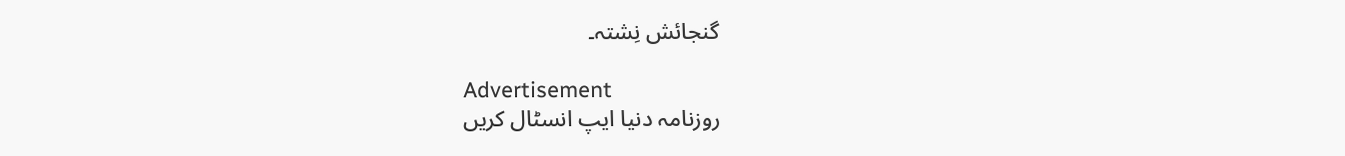گنجائش نِشتہ۔

Advertisement
روزنامہ دنیا ایپ انسٹال کریں